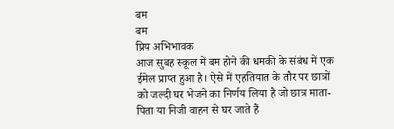बम
बम
प्रिय अभिभावक
आज सुबह स्कूल में बम होने की धमकी के संबंध में एक ईमेल प्राप्त हुआ है। ऐसे में एहतियात के तौर पर छात्रों को जल्दी घर भेजने का निर्णय लिया है जो छात्र माता-पिता या निजी वाहन से घर जाते हैं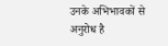उनके अभिभावकों से अनुरोध है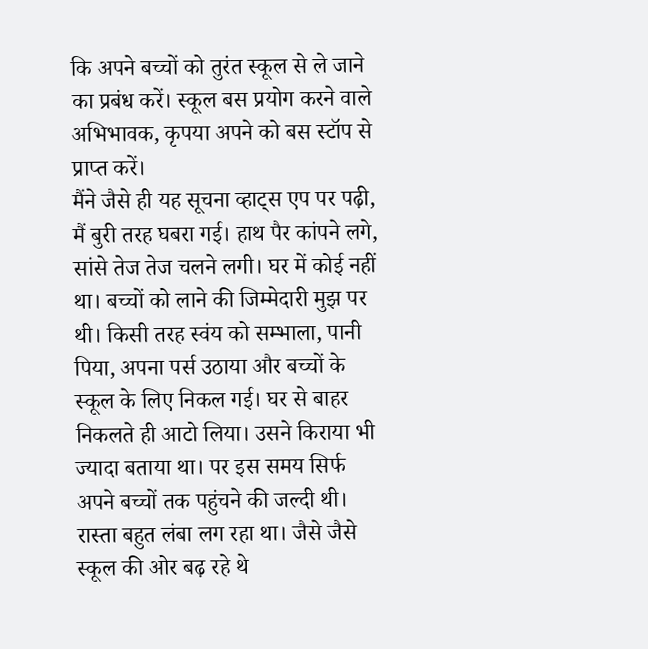कि अपने बच्चों को तुरंत स्कूल से ले जाने का प्रबंध करें। स्कूल बस प्रयोग करने वाले अभिभावक, कृपया अपने को बस स्टॉप से प्राप्त करें।
मैंने जैसे ही यह सूचना व्हाट्स एप पर पढ़ी, मैं बुरी तरह घबरा गई। हाथ पैर कांपने लगे, सांसे तेज तेज चलने लगी। घर में कोई नहीं था। बच्चों को लाने की जिम्मेदारी मुझ पर थी। किसी तरह स्वंय को सम्भाला, पानी पिया, अपना पर्स उठाया और बच्चों के स्कूल के लिए निकल गई। घर से बाहर निकलते ही आटो लिया। उसने किराया भी ज्यादा बताया था। पर इस समय सिर्फ अपने बच्चों तक पहुंचने की जल्दी थी। रास्ता बहुत लंबा लग रहा था। जैसे जैसे स्कूल की ओर बढ़ रहे थे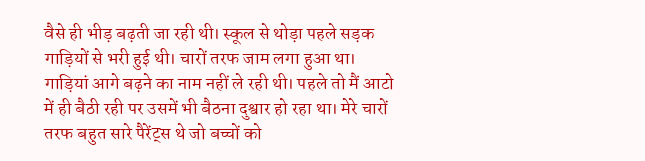वैसे ही भीड़ बढ़ती जा रही थी। स्कूल से थोड़ा पहले सड़क गाड़ियों से भरी हुई थी। चारों तरफ जाम लगा हुआ था। गाड़ियां आगे बढ़ने का नाम नहीं ले रही थी। पहले तो मैं आटो में ही बैठी रही पर उसमें भी बैठना दुश्वार हो रहा था। मेरे चारों तरफ बहुत सारे पैरेंट्स थे जो बच्चों को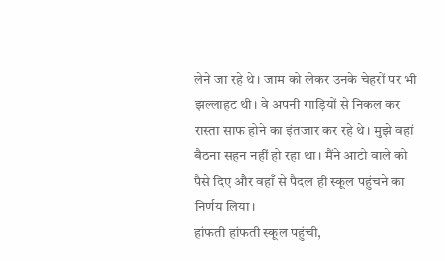लेने जा रहे थे। जाम को लेकर उनके चेहरों पर भी झल्लाहट थी। वे अपनी गाड़ियों से निकल कर रास्ता साफ होने का इंतजार कर रहे थे। मुझे वहां बैठना सहन नहीं हो रहा था। मैंने आटो वाले को पैसे दिए और वहाँ से पैदल ही स्कूल पहुंचने का निर्णय लिया।
हांफती हांफती स्कूल पहुंची,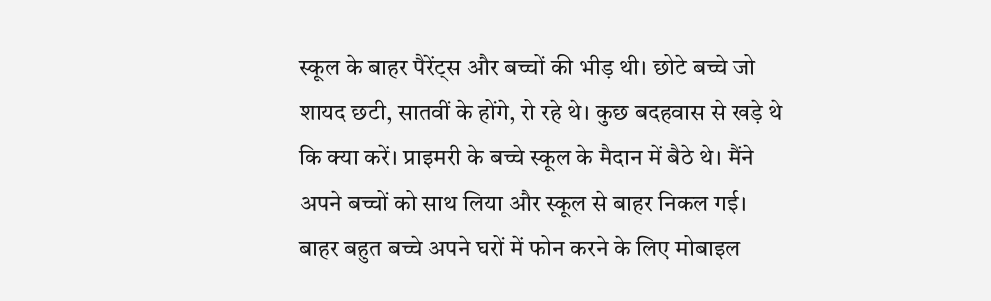स्कूल के बाहर पैरेंट्स और बच्चों की भीड़ थी। छोटे बच्चे जो शायद छटी, सातवीं के होंगे, रो रहे थे। कुछ बदहवास से खड़े थे कि क्या करें। प्राइमरी के बच्चे स्कूल के मैदान में बैठे थे। मैंने अपने बच्चों को साथ लिया और स्कूल से बाहर निकल गई। बाहर बहुत बच्चे अपने घरों में फोन करने के लिए मोबाइल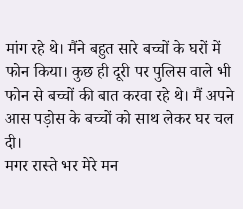मांग रहे थे। मैंने बहुत सारे बच्चों के घरों में फोन किया। कुछ ही दूरी पर पुलिस वाले भी फोन से बच्चों की बात करवा रहे थे। मैं अपने आस पड़ोस के बच्चों को साथ लेकर घर चल दी।
मगर रास्ते भर मेरे मन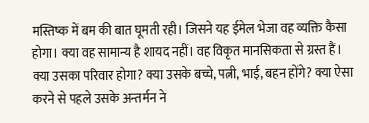मस्तिष्क में बम की बात घूमती रही। जिसने यह ईमेल भेजा वह व्यक्ति कैसा होगा। क्या वह सामान्य है शायद नहीं। वह विकृत मानसिकता से ग्रस्त हैं। क्या उसका परिवार होगा? क्या उसके बच्चे, पत्नी, भाई, बहन होंगे? क्या ऐसा करने से पहले उसके अन्तर्मन ने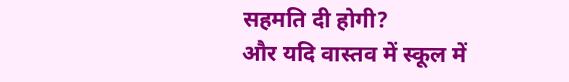सहमति दी होगी?
और यदि वास्तव में स्कूल में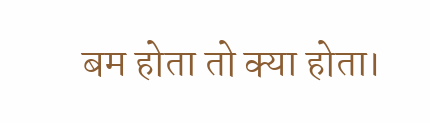बम होता तो क्या होता।